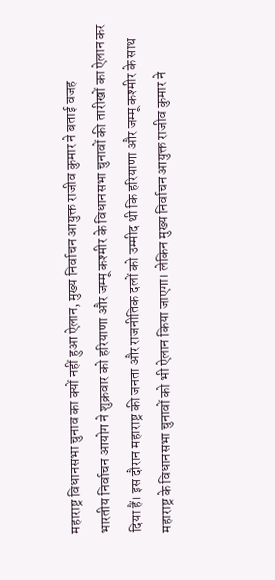महाराष्ट्र विधानसभा चुनाव का क्यों नहीं हुआ ऐलान, मुख्य निर्वाचन आयुक्त राजीव कुमार ने बताई वजह
भारतीय निर्वाचन आयोग ने शुक्रवार को हरियाणा और जम्मू कश्मीर के विधानसभा चुनावों की तारीखों का ऐलान कर दिया हैं। इस दौरान महाराष्ट्र की जनता और राजनीतिक दलों को उम्मीद थी कि हरियाणा और जम्मू कश्मीर के साथ महाराष्ट्र के विधानसभा चुनावों को भी ऐलान किया जाएगा। लेकिन मुख्य निर्वाचन आयुक्त राजीव कुमार ने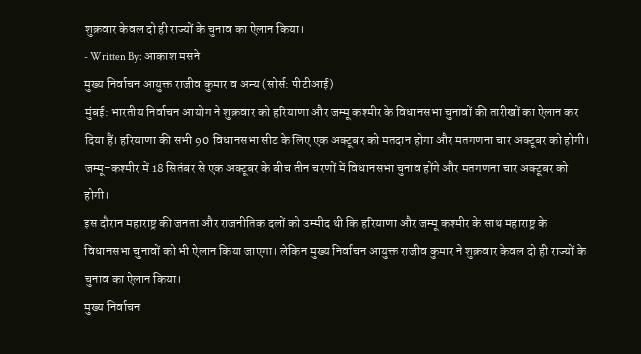शुक्रवार केवल दो ही राज्यों के चुनाव का ऐलान किया।
- Written By: आकाश मसने
मुख्य निर्वाचन आयुक्त राजीव कुमार व अन्य (सोर्स: पीटीआई)
मुंबई: भारतीय निर्वाचन आयोग ने शुक्रवार को हरियाणा और जम्मू कश्मीर के विधानसभा चुनावों की तारीखों का ऐलान कर दिया हैं। हरियाणा की सभी 90 विधानसभा सीट के लिए एक अक्टूबर को मतदान होगा और मतगणना चार अक्टूबर को होगी। जम्मू-कश्मीर में 18 सितंबर से एक अक्टूबर के बीच तीन चरणों में विधानसभा चुनाव होंगे और मतगणना चार अक्टूबर को होगी।
इस दौरान महाराष्ट्र की जनता और राजनीतिक दलों को उम्मीद थी कि हरियाणा और जम्मू कश्मीर के साथ महाराष्ट्र के विधानसभा चुनावों को भी ऐलान किया जाएगा। लेकिन मुख्य निर्वाचन आयुक्त राजीव कुमार ने शुक्रवार केवल दो ही राज्यों के चुनाव का ऐलान किया।
मुख्य निर्वाचन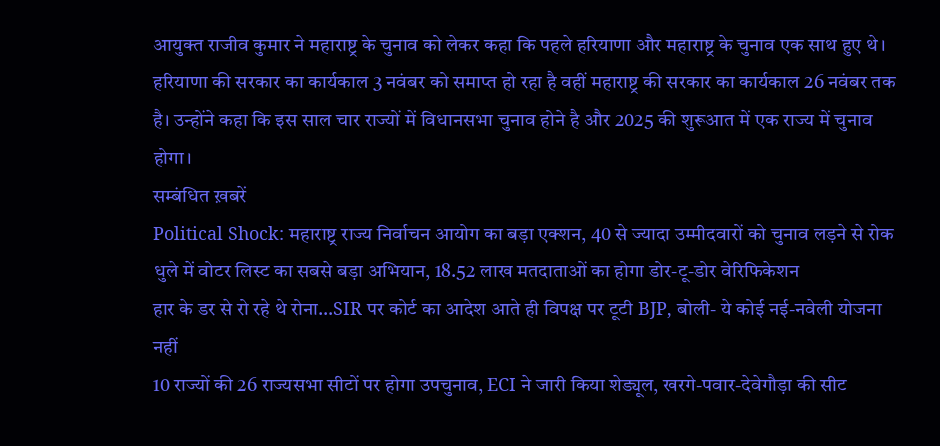आयुक्त राजीव कुमार ने महाराष्ट्र के चुनाव को लेकर कहा कि पहले हरियाणा और महाराष्ट्र के चुनाव एक साथ हुए थे। हरियाणा की सरकार का कार्यकाल 3 नवंबर को समाप्त हो रहा है वहीं महाराष्ट्र की सरकार का कार्यकाल 26 नवंबर तक है। उन्होंने कहा कि इस साल चार राज्यों में विधानसभा चुनाव होने है और 2025 की शुरूआत में एक राज्य में चुनाव होगा।
सम्बंधित ख़बरें
Political Shock: महाराष्ट्र राज्य निर्वाचन आयोग का बड़ा एक्शन, 40 से ज्यादा उम्मीदवारों को चुनाव लड़ने से रोक
धुले में वोटर लिस्ट का सबसे बड़ा अभियान, 18.52 लाख मतदाताओं का होगा डोर-टू-डोर वेरिफिकेशन
हार के डर से रो रहे थे रोना…SIR पर कोर्ट का आदेश आते ही विपक्ष पर टूटी BJP, बोली- ये कोई नई-नवेली योजना नहीं
10 राज्यों की 26 राज्यसभा सीटों पर होगा उपचुनाव, ECI ने जारी किया शेड्यूल, खरगे-पवार-देवेगौड़ा की सीट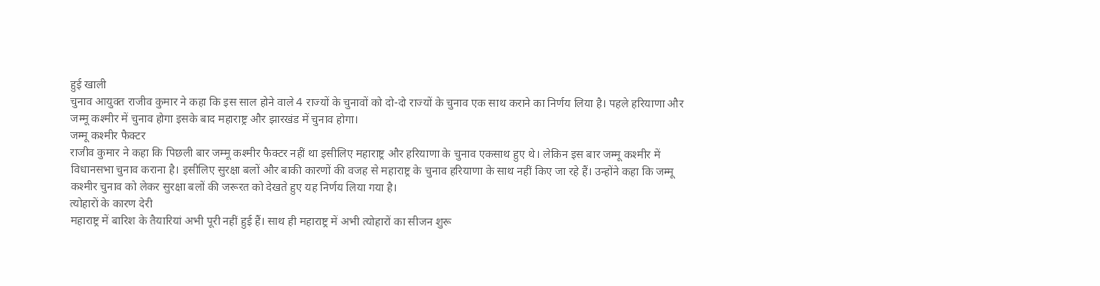हुई खाली
चुनाव आयुक्त राजीव कुमार ने कहा कि इस साल होने वाले 4 राज्यों के चुनावों को दो-दो राज्यों के चुनाव एक साथ कराने का निर्णय लिया है। पहले हरियाणा और जम्मू कश्मीर में चुनाव होगा इसके बाद महाराष्ट्र और झारखंड में चुनाव होगा।
जम्मू कश्मीर फैक्टर
राजीव कुमार ने कहा कि पिछली बार जम्मू कश्मीर फैक्टर नहीं था इसीलिए महाराष्ट्र और हरियाणा के चुनाव एकसाथ हुए थे। लेकिन इस बार जम्मू कश्मीर में विधानसभा चुनाव कराना है। इसीलिए सुरक्षा बलों और बाकी कारणों की वजह से महाराष्ट्र के चुनाव हरियाणा के साथ नहीं किए जा रहे हैं। उन्होंने कहा कि जम्मू कश्मीर चुनाव को लेकर सुरक्षा बलों की जरूरत को देखते हुए यह निर्णय लिया गया है।
त्योहारों के कारण देरी
महाराष्ट्र में बारिश के तैयारियां अभी पूरी नहीं हुई हैं। साथ ही महाराष्ट्र में अभी त्योहारों का सीजन शुरू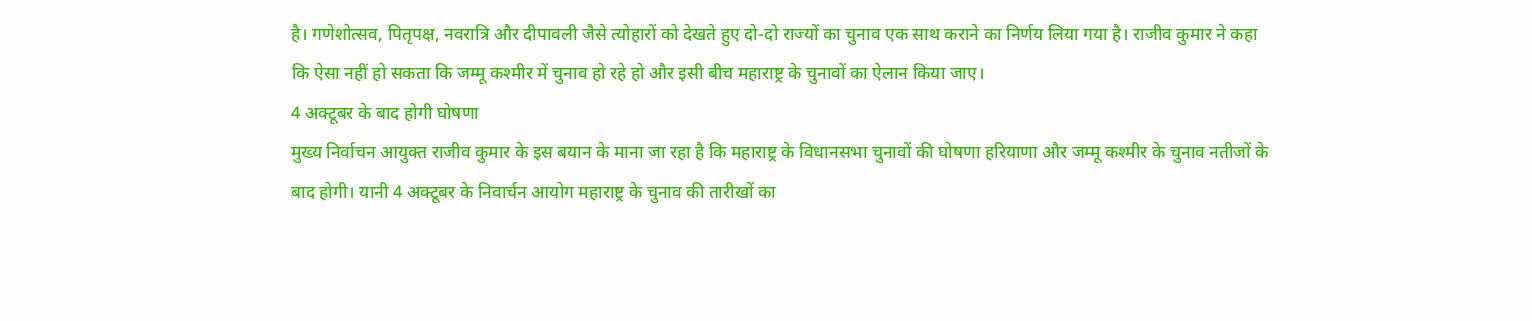है। गणेशोत्सव, पितृपक्ष, नवरात्रि और दीपावली जैसे त्योहारों को देखते हुए दो-दो राज्यों का चुनाव एक साथ कराने का निर्णय लिया गया है। राजीव कुमार ने कहा कि ऐसा नहीं हो सकता कि जम्मू कश्मीर में चुनाव हो रहे हो और इसी बीच महाराष्ट्र के चुनावों का ऐलान किया जाए।
4 अक्टूबर के बाद होगी घोषणा
मुख्य निर्वाचन आयुक्त राजीव कुमार के इस बयान के माना जा रहा है कि महाराष्ट्र के विधानसभा चुनावों की घोषणा हरियाणा और जम्मू कश्मीर के चुनाव नतीजों के बाद होगी। यानी 4 अक्टूबर के निवार्चन आयोग महाराष्ट्र के चुनाव की तारीखों का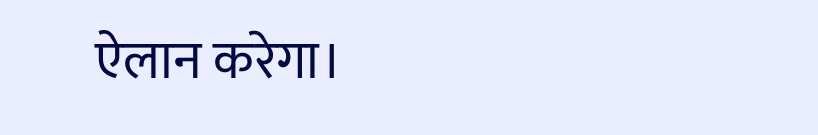ऐलान करेगा।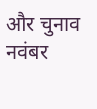और चुनाव नवंबर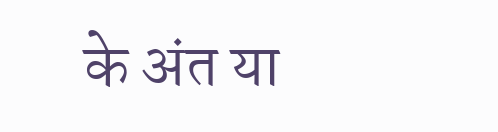के अंत या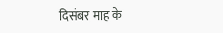दिसंबर माह के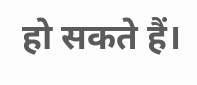हो सकते हैं।